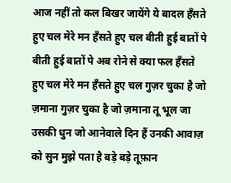आज नहीं तो कल बिखर जायेंगे ये बादल हँसते हुए चल मेरे मन हँसते हुए चल बीती हुई बातों पे बीती हुई बातों पे अब रोने से क्या फल हँसते हुए चल मेरे मन हँसते हुए चल गुज़र चुका है जो ज़माना गुज़र चुका है जो ज़माना तू भूल जा उसकी धुन जो आनेवाले दिन हैं उनकी आवाज़ को सुन मुझे पता है बड़े बड़े तूफ़ान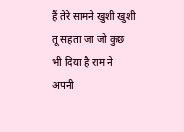हैं तेरे सामने खुशी खुशी तू सहता जा जो कुछ भी दिया है राम ने अपनी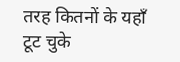तरह कितनों के यहाँ टूट चुके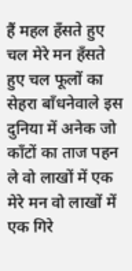हैं महल हँसते हुए चल मेरे मन हँसते हुए चल फूलों का सेहरा बाँधनेवाले इस दुनिया में अनेक जो काँटों का ताज पहन ले वो लाखों में एक मेरे मन वो लाखों में एक गिरे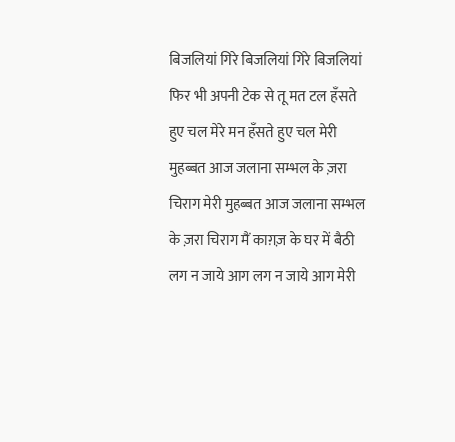बिजलियां गिरे बिजलियां गिरे बिजलियां फिर भी अपनी टेक से तू मत टल हँसते हुए चल मेरे मन हँसते हुए चल मेरी मुहब्बत आज जलाना सम्भल के ज़रा चिराग मेरी मुहब्बत आज जलाना सम्भल के ज़रा चिराग मैं काग़ज़ के घर में बैठी लग न जाये आग लग न जाये आग मेरी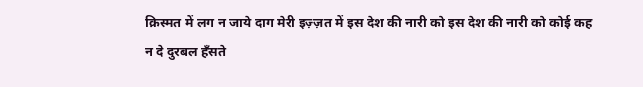क़िस्मत में लग न जाये दाग मेरी इज़्ज़त में इस देश की नारी को इस देश की नारी को कोई कह न दे दुरबल हँसते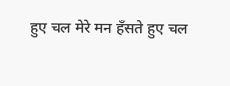हुए चल मेरे मन हँसते हुए चल